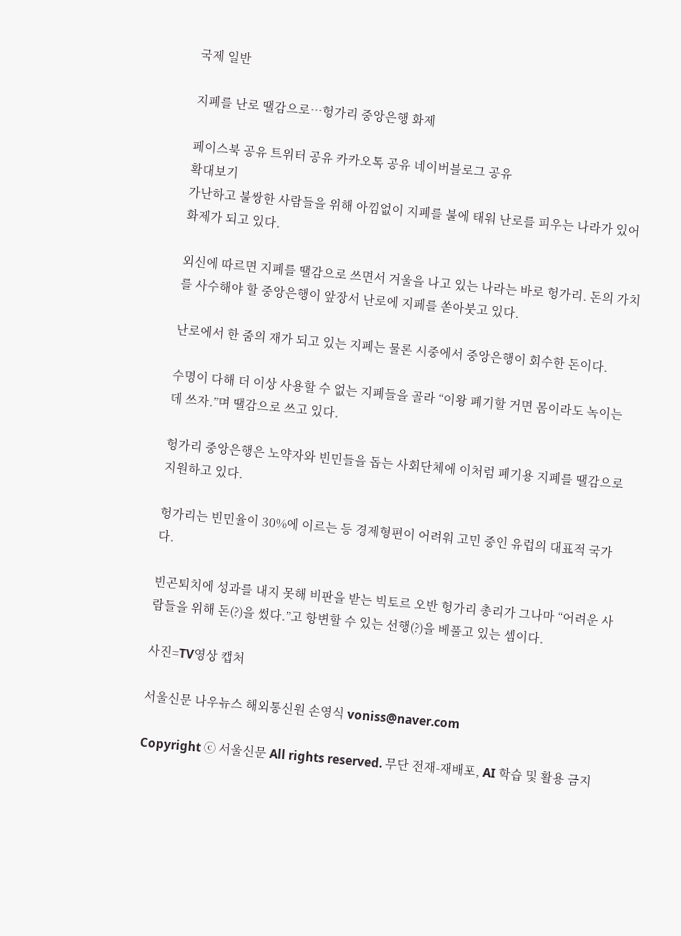국제 일반

지폐를 난로 땔감으로…헝가리 중앙은행 화제

페이스북 공유 트위터 공유 카카오톡 공유 네이버블로그 공유
확대보기
가난하고 불쌍한 사람들을 위해 아낌없이 지폐를 불에 태워 난로를 피우는 나라가 있어 화제가 되고 있다.

외신에 따르면 지폐를 땔감으로 쓰면서 겨울을 나고 있는 나라는 바로 헝가리. 돈의 가치를 사수해야 할 중앙은행이 앞장서 난로에 지페를 쏟아붓고 있다.

난로에서 한 줌의 재가 되고 있는 지폐는 물론 시중에서 중앙은행이 회수한 돈이다.

수명이 다해 더 이상 사용할 수 없는 지폐들을 골라 “이왕 폐기할 거면 몸이라도 녹이는 데 쓰자.”며 땔감으로 쓰고 있다.

헝가리 중앙은행은 노약자와 빈민들을 돕는 사회단체에 이처럼 폐기용 지폐를 땔감으로 지원하고 있다.

헝가리는 빈민율이 30%에 이르는 등 경제형편이 어려워 고민 중인 유럽의 대표적 국가다.

빈곤퇴치에 성과를 내지 못해 비판을 받는 빅토르 오반 헝가리 총리가 그나마 “어려운 사람들을 위해 돈(?)을 썼다.”고 항변할 수 있는 선행(?)을 베풀고 있는 셈이다.

사진=TV영상 캡처

서울신문 나우뉴스 해외통신원 손영식 voniss@naver.com

Copyright ⓒ 서울신문 All rights reserved. 무단 전재-재배포, AI 학습 및 활용 금지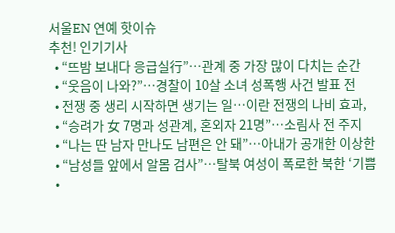서울EN 연예 핫이슈
추천! 인기기사
  • “뜨밤 보내다 응급실行”…관계 중 가장 많이 다치는 순간
  • “웃음이 나와?”…경찰이 10살 소녀 성폭행 사건 발표 전
  • 전쟁 중 생리 시작하면 생기는 일…이란 전쟁의 나비 효과,
  • “승려가 女 7명과 성관계, 혼외자 21명”…소림사 전 주지
  • “나는 딴 남자 만나도 남편은 안 돼”…아내가 공개한 이상한
  • “남성들 앞에서 알몸 검사”…탈북 여성이 폭로한 북한 ‘기쁨
  •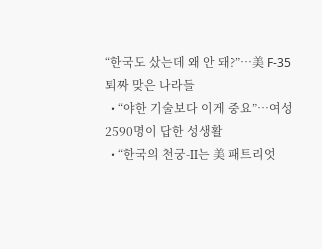“한국도 샀는데 왜 안 돼?”…美 F-35 퇴짜 맞은 나라들
  • “야한 기술보다 이게 중요”…여성 2590명이 답한 성생활
  • “한국의 천궁-II는 美 패트리엇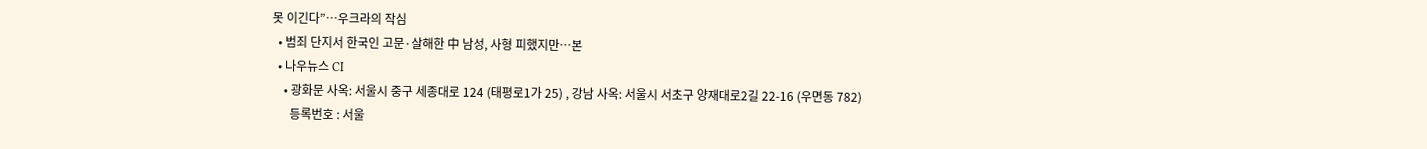못 이긴다”…우크라의 작심
  • 범죄 단지서 한국인 고문·살해한 中 남성, 사형 피했지만…본
  • 나우뉴스 CI
    • 광화문 사옥: 서울시 중구 세종대로 124 (태평로1가 25) , 강남 사옥: 서울시 서초구 양재대로2길 22-16 (우면동 782)
      등록번호 : 서울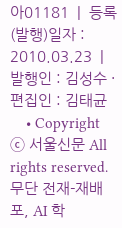아01181  |  등록(발행)일자 : 2010.03.23  |  발행인 : 김성수 · 편집인 : 김태균
    • Copyright ⓒ 서울신문 All rights reserved. 무단 전재-재배포, AI 학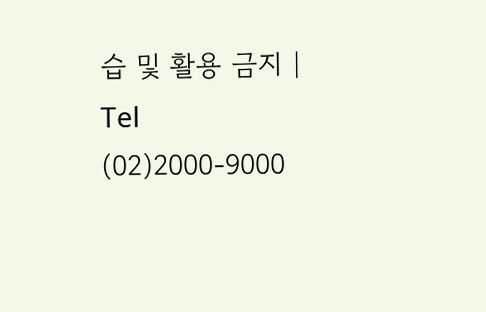습 및 활용 금지 | Tel (02)2000-9000